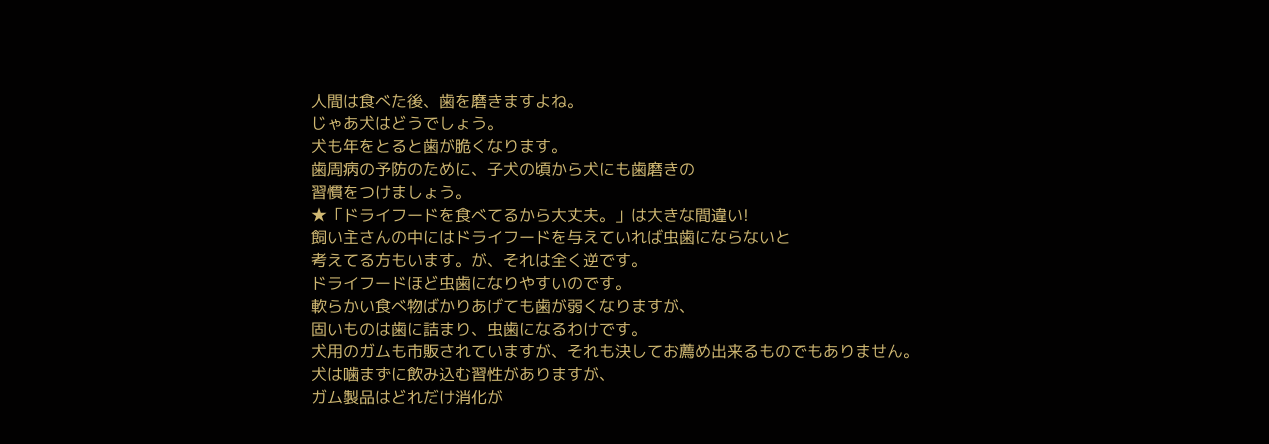人間は食べた後、歯を磨きますよね。
じゃあ犬はどうでしょう。
犬も年をとると歯が脆くなります。
歯周病の予防のために、子犬の頃から犬にも歯磨きの
習慣をつけましょう。
★「ドライフードを食べてるから大丈夫。」は大きな間違い!
飼い主さんの中にはドライフードを与えていれば虫歯にならないと
考えてる方もいます。が、それは全く逆です。
ドライフードほど虫歯になりやすいのです。
軟らかい食べ物ばかりあげても歯が弱くなりますが、
固いものは歯に詰まり、虫歯になるわけです。
犬用のガムも市販されていますが、それも決してお薦め出来るものでもありません。
犬は噛まずに飲み込む習性がありますが、
ガム製品はどれだけ消化が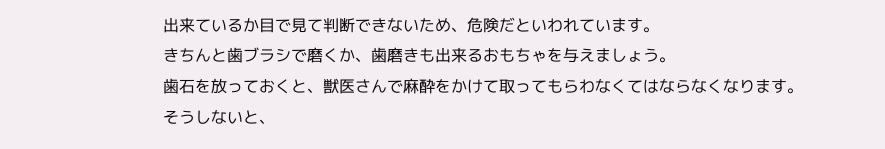出来ているか目で見て判断できないため、危険だといわれています。
きちんと歯ブラシで磨くか、歯磨きも出来るおもちゃを与えましょう。
歯石を放っておくと、獣医さんで麻酔をかけて取ってもらわなくてはならなくなります。
そうしないと、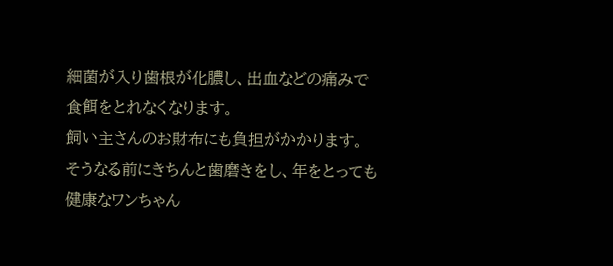細菌が入り歯根が化膿し、出血などの痛みで食餌をとれなくなります。
飼い主さんのお財布にも負担がかかります。
そうなる前にきちんと歯磨きをし、年をとっても健康なワンちゃん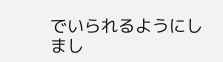でいられるようにしまし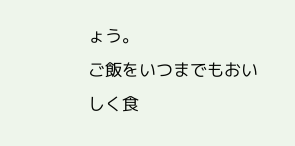ょう。
ご飯をいつまでもおいしく食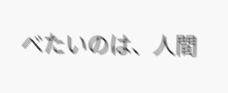べたいのは、人間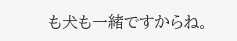も犬も一緒ですからね。